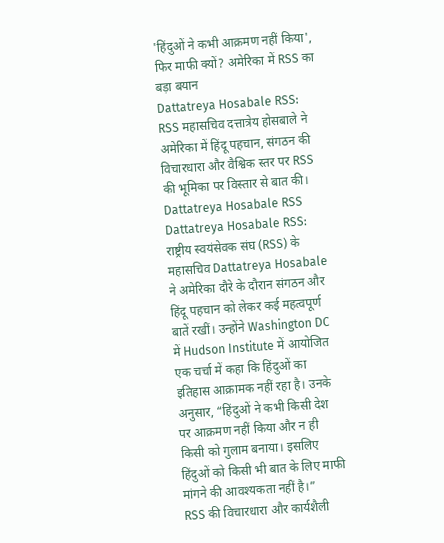'हिंदुओं ने कभी आक्रमण नहीं किया', फिर माफी क्यों? अमेरिका में RSS का बड़ा बयान
Dattatreya Hosabale RSS: RSS महासचिव दत्तात्रेय होसबाले ने अमेरिका में हिंदू पहचान, संगठन की विचारधारा और वैश्विक स्तर पर RSS की भूमिका पर विस्तार से बात की।
Dattatreya Hosabale RSS
Dattatreya Hosabale RSS: राष्ट्रीय स्वयंसेवक संघ (RSS) के महासचिव Dattatreya Hosabale ने अमेरिका दौरे के दौरान संगठन और हिंदू पहचान को लेकर कई महत्वपूर्ण बातें रखीं। उन्होंने Washington DC में Hudson Institute में आयोजित एक चर्चा में कहा कि हिंदुओं का इतिहास आक्रामक नहीं रहा है। उनके अनुसार, “हिंदुओं ने कभी किसी देश पर आक्रमण नहीं किया और न ही किसी को गुलाम बनाया। इसलिए हिंदुओं को किसी भी बात के लिए माफी मांगने की आवश्यकता नहीं है।”
RSS की विचारधारा और कार्यशैली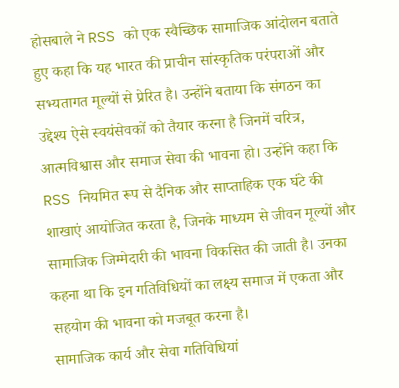होसबाले ने RSS को एक स्वैच्छिक सामाजिक आंदोलन बताते हुए कहा कि यह भारत की प्राचीन सांस्कृतिक परंपराओं और सभ्यतागत मूल्यों से प्रेरित है। उन्होंने बताया कि संगठन का उद्देश्य ऐसे स्वयंसेवकों को तैयार करना है जिनमें चरित्र, आत्मविश्वास और समाज सेवा की भावना हो। उन्होंने कहा कि RSS नियमित रूप से दैनिक और साप्ताहिक एक घंटे की शाखाएं आयोजित करता है, जिनके माध्यम से जीवन मूल्यों और सामाजिक जिम्मेदारी की भावना विकसित की जाती है। उनका कहना था कि इन गतिविधियों का लक्ष्य समाज में एकता और सहयोग की भावना को मजबूत करना है।
सामाजिक कार्य और सेवा गतिविधियां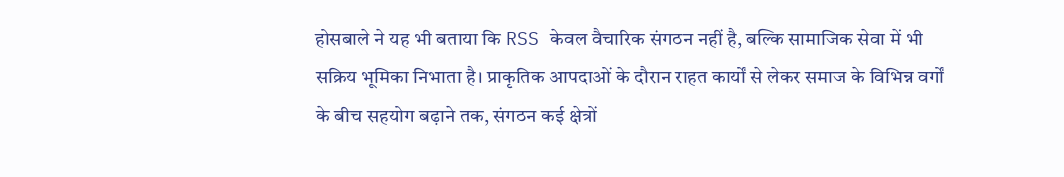होसबाले ने यह भी बताया कि RSS केवल वैचारिक संगठन नहीं है, बल्कि सामाजिक सेवा में भी सक्रिय भूमिका निभाता है। प्राकृतिक आपदाओं के दौरान राहत कार्यों से लेकर समाज के विभिन्न वर्गों के बीच सहयोग बढ़ाने तक, संगठन कई क्षेत्रों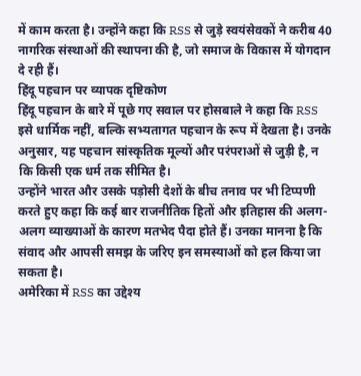में काम करता है। उन्होंने कहा कि RSS से जुड़े स्वयंसेवकों ने करीब 40 नागरिक संस्थाओं की स्थापना की है, जो समाज के विकास में योगदान दे रही हैं।
हिंदू पहचान पर व्यापक दृष्टिकोण
हिंदू पहचान के बारे में पूछे गए सवाल पर होसबाले ने कहा कि RSS इसे धार्मिक नहीं, बल्कि सभ्यतागत पहचान के रूप में देखता है। उनके अनुसार, यह पहचान सांस्कृतिक मूल्यों और परंपराओं से जुड़ी है, न कि किसी एक धर्म तक सीमित है।
उन्होंने भारत और उसके पड़ोसी देशों के बीच तनाव पर भी टिप्पणी करते हुए कहा कि कई बार राजनीतिक हितों और इतिहास की अलग-अलग व्याख्याओं के कारण मतभेद पैदा होते हैं। उनका मानना है कि संवाद और आपसी समझ के जरिए इन समस्याओं को हल किया जा सकता है।
अमेरिका में RSS का उद्देश्य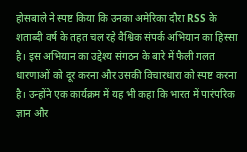होसबाले ने स्पष्ट किया कि उनका अमेरिका दौरा RSS के शताब्दी वर्ष के तहत चल रहे वैश्विक संपर्क अभियान का हिस्सा है। इस अभियान का उद्देश्य संगठन के बारे में फैली गलत धारणाओं को दूर करना और उसकी विचारधारा को स्पष्ट करना है। उन्होंने एक कार्यक्रम में यह भी कहा कि भारत में पारंपरिक ज्ञान और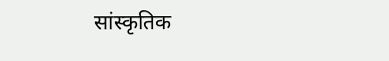सांस्कृतिक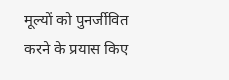मूल्यों को पुनर्जीवित करने के प्रयास किए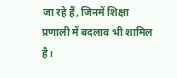जा रहे हैं, जिनमें शिक्षा प्रणाली में बदलाव भी शामिल है।